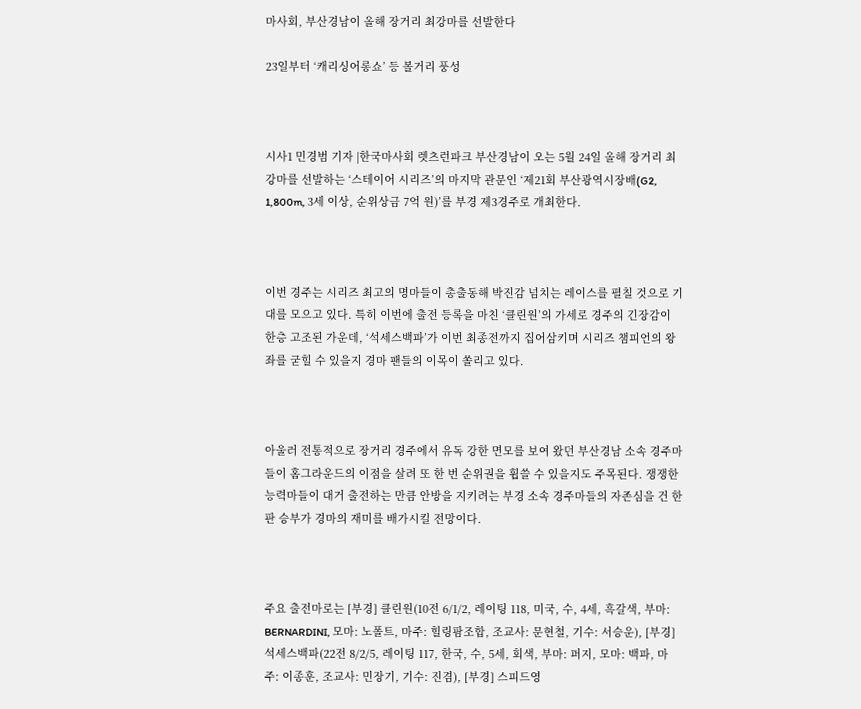마사회, 부산경남이 올해 장거리 최강마를 선발한다

23일부터 ‘캐리싱어롱쇼’ 등 볼거리 풍성



시사1 민경범 기자 |한국마사회 렛츠런파크 부산경남이 오는 5월 24일 올해 장거리 최강마를 선발하는 ‘스테이어 시리즈’의 마지막 관문인 ‘제21회 부산광역시장배(G2, 1,800m, 3세 이상, 순위상금 7억 원)’를 부경 제3경주로 개최한다.



이번 경주는 시리즈 최고의 명마들이 총출동해 박진감 넘치는 레이스를 펼칠 것으로 기대를 모으고 있다. 특히 이번에 출전 등록을 마친 ‘클린원’의 가세로 경주의 긴장감이 한층 고조된 가운데, ‘석세스백파’가 이번 최종전까지 집어삼키며 시리즈 챔피언의 왕좌를 굳힐 수 있을지 경마 팬들의 이목이 쏠리고 있다.



아울러 전통적으로 장거리 경주에서 유독 강한 면모를 보여 왔던 부산경남 소속 경주마들이 홈그라운드의 이점을 살려 또 한 번 순위권을 휩쓸 수 있을지도 주목된다. 쟁쟁한 능력마들이 대거 출전하는 만큼 안방을 지키려는 부경 소속 경주마들의 자존심을 건 한판 승부가 경마의 재미를 배가시킬 전망이다.



주요 출전마로는 [부경] 클린원(10전 6/1/2, 레이팅 118, 미국, 수, 4세, 흑갈색, 부마: BERNARDINI, 모마: 노폴트, 마주: 힐링팜조합, 조교사: 문현철, 기수: 서승운), [부경] 석세스백파(22전 8/2/5, 레이팅 117, 한국, 수, 5세, 회색, 부마: 퍼지, 모마: 백파, 마주: 이종훈, 조교사: 민장기, 기수: 진겸), [부경] 스피드영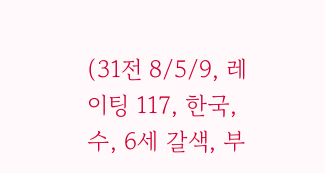(31전 8/5/9, 레이팅 117, 한국, 수, 6세 갈색, 부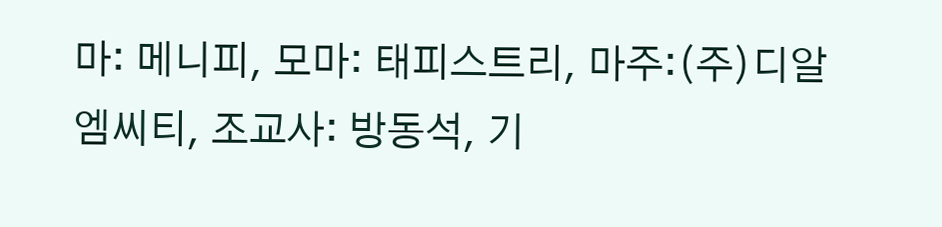마: 메니피, 모마: 태피스트리, 마주:(주)디알엠씨티, 조교사: 방동석, 기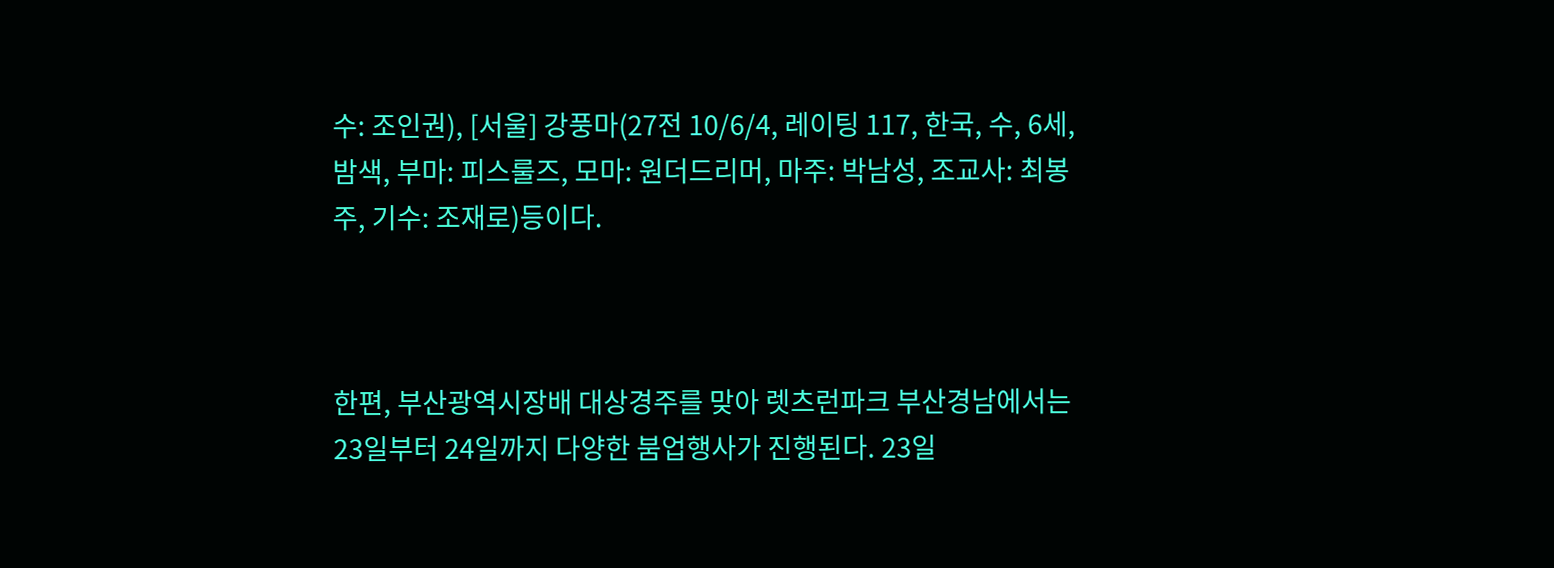수: 조인권), [서울] 강풍마(27전 10/6/4, 레이팅 117, 한국, 수, 6세, 밤색, 부마: 피스룰즈, 모마: 원더드리머, 마주: 박남성, 조교사: 최봉주, 기수: 조재로)등이다.



한편, 부산광역시장배 대상경주를 맞아 렛츠런파크 부산경남에서는 23일부터 24일까지 다양한 붐업행사가 진행된다. 23일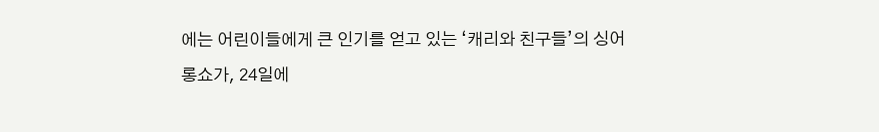에는 어린이들에게 큰 인기를 얻고 있는 ‘캐리와 친구들’의 싱어롱쇼가, 24일에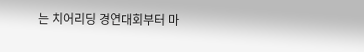는 치어리딩 경연대회부터 마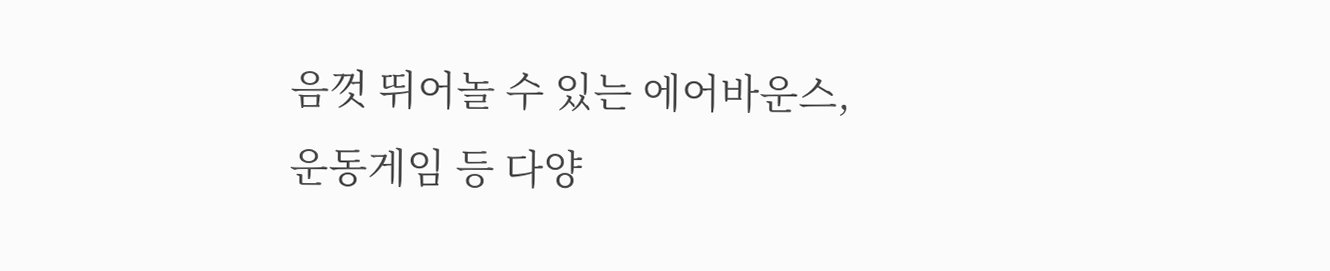음껏 뛰어놀 수 있는 에어바운스, 운동게임 등 다양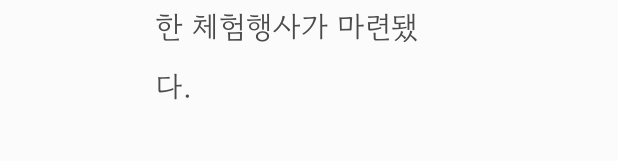한 체험행사가 마련됐다.